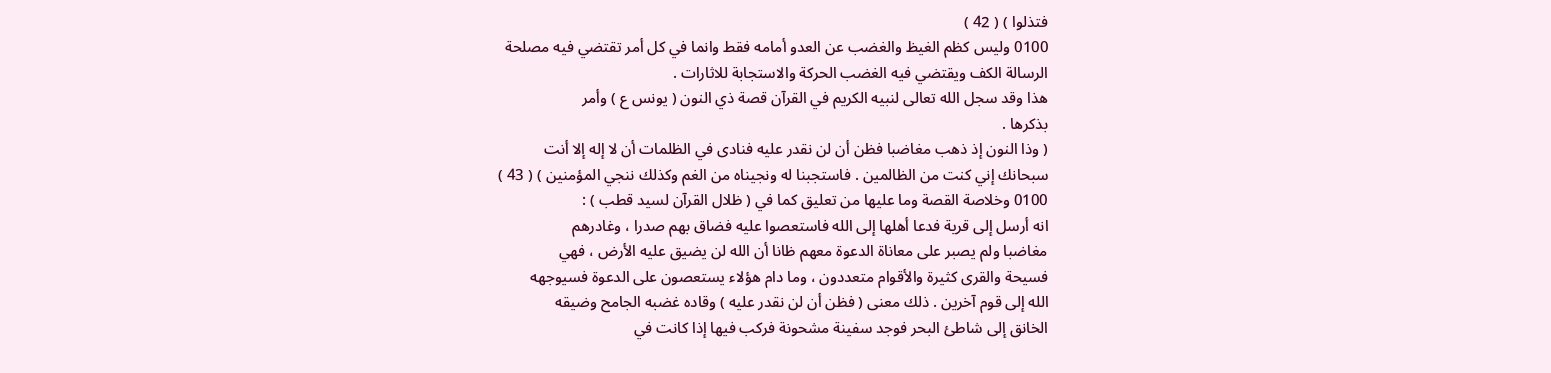فتذلوا ) ( 42 )
0100 وليس كظم الغيظ والغضب عن العدو أمامه فقط وانما في كل أمر تقتضي فيه مصلحة
الرسالة الكف ويقتضي فيه الغضب الحركة والاستجابة للاثارات .
هذا وقد سجل الله تعالى لنبيه الكريم في القرآن قصة ذي النون ( يونس ع ) وأمر
بذكرها .
( وذا النون إذ ذهب مغاضبا فظن أن لن نقدر عليه فنادى في الظلمات أن لا إله إلا أنت
سبحانك إني كنت من الظالمين . فاستجبنا له ونجيناه من الغم وكذلك ننجي المؤمنين ) ( 43 )
0100 وخلاصة القصة وما عليها من تعليق كما في ( ظلال القرآن لسيد قطب ) :
انه أرسل إلى قرية فدعا أهلها إلى الله فاستعصوا عليه فضاق بهم صدرا ، وغادرهم
مغاضبا ولم يصبر على معاناة الدعوة معهم ظانا أن الله لن يضيق عليه الأرض ، فهي
فسيحة والقرى كثيرة والأقوام متعددون ، وما دام هؤلاء يستعصون على الدعوة فسيوجهه
الله إلى قوم آخرين . ذلك معنى ( فظن أن لن نقدر عليه ) وقاده غضبه الجامح وضيقه
الخانق إلى شاطئ البحر فوجد سفينة مشحونة فركب فيها إذا كانت في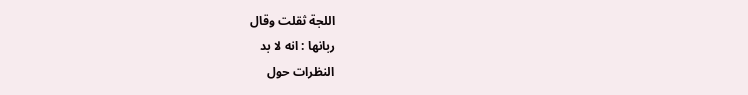اللجة ثقلت وقال
ربانها : انه لا بد
النظرات حول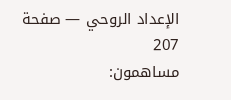الإعداد الروحي — صفحة 207
مساهمون: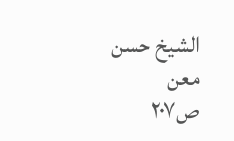الشيخ حسن معن
ص٢٠٧